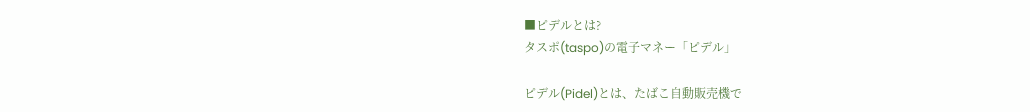■ピデルとは?
タスポ(taspo)の電子マネー「ピデル」

ピデル(Pidel)とは、たばこ自動販売機で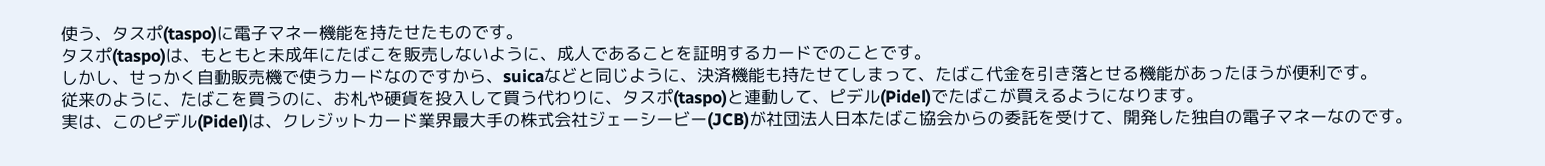使う、タスポ(taspo)に電子マネー機能を持たせたものです。
タスポ(taspo)は、もともと未成年にたばこを販売しないように、成人であることを証明するカードでのことです。
しかし、せっかく自動販売機で使うカードなのですから、suicaなどと同じように、決済機能も持たせてしまって、たばこ代金を引き落とせる機能があったほうが便利です。
従来のように、たばこを買うのに、お札や硬貨を投入して買う代わりに、タスポ(taspo)と連動して、ピデル(Pidel)でたばこが買えるようになります。
実は、このピデル(Pidel)は、クレジットカード業界最大手の株式会社ジェーシービー(JCB)が社団法人日本たばこ協会からの委託を受けて、開発した独自の電子マネーなのです。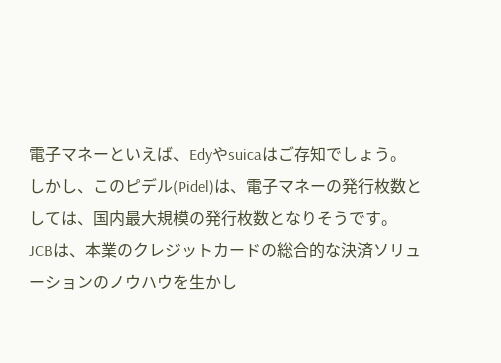電子マネーといえば、Edyやsuicaはご存知でしょう。
しかし、このピデル(Pidel)は、電子マネーの発行枚数としては、国内最大規模の発行枚数となりそうです。
JCBは、本業のクレジットカードの総合的な決済ソリューションのノウハウを生かし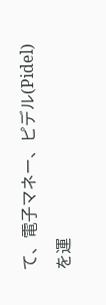て、電子マネー、ピデル(Pidel)を運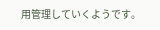用管理していくようです。